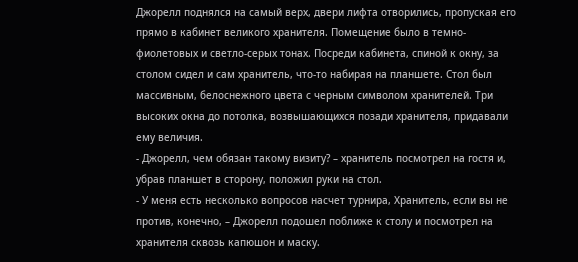Джорелл поднялся на самый верх, двери лифта отворились, пропуская его прямо в кабинет великого хранителя. Помещение было в темно-фиолетовых и светло-серых тонах. Посреди кабинета, спиной к окну, за столом сидел и сам хранитель, что-то набирая на планшете. Стол был массивным, белоснежного цвета с черным символом хранителей. Три высоких окна до потолка, возвышающихся позади хранителя, придавали ему величия.
- Джорелл, чем обязан такому визиту? – хранитель посмотрел на гостя и, убрав планшет в сторону, положил руки на стол.
- У меня есть несколько вопросов насчет турнира, Хранитель, если вы не против, конечно, – Джорелл подошел поближе к столу и посмотрел на хранителя сквозь капюшон и маску.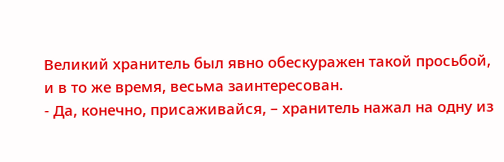Великий хранитель был явно обескуражен такой просьбой, и в то же время, весьма заинтересован.
- Да, конечно, присаживайся, – хранитель нажал на одну из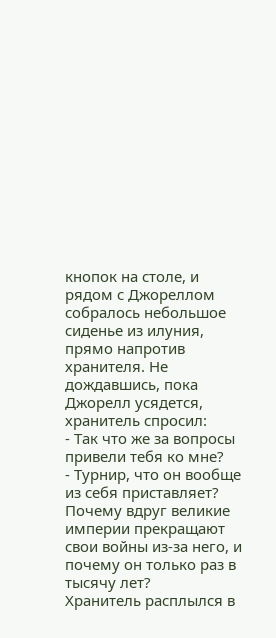кнопок на столе, и рядом с Джореллом собралось небольшое сиденье из илуния, прямо напротив хранителя. Не дождавшись, пока Джорелл усядется, хранитель спросил:
- Так что же за вопросы привели тебя ко мне?
- Турнир, что он вообще из себя приставляет? Почему вдруг великие империи прекращают свои войны из-за него, и почему он только раз в тысячу лет?
Хранитель расплылся в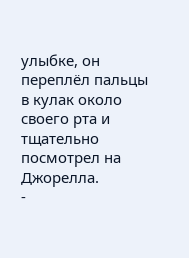улыбке, он переплёл пальцы в кулак около своего рта и тщательно посмотрел на Джорелла.
-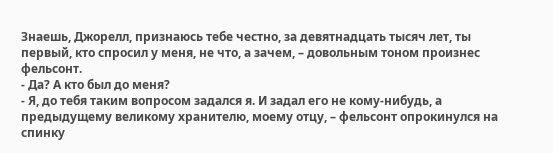Знаешь, Джорелл, признаюсь тебе честно, за девятнадцать тысяч лет, ты первый, кто спросил у меня, не что, а зачем, – довольным тоном произнес фельсонт.
- Да? А кто был до меня?
- Я, до тебя таким вопросом задался я. И задал его не кому-нибудь, а предыдущему великому хранителю, моему отцу, – фельсонт опрокинулся на спинку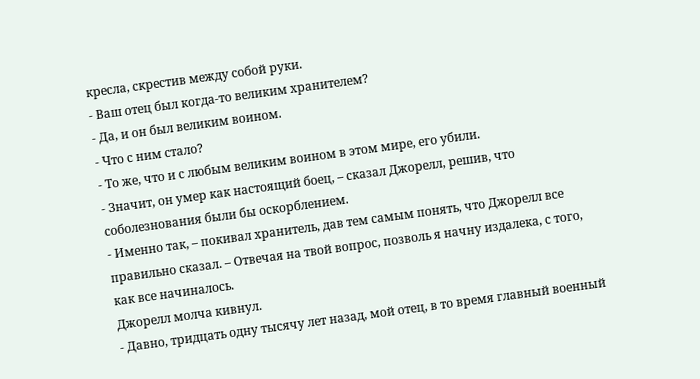кресла, скрестив между собой руки.
- Ваш отец был когда-то великим хранителем?
- Да, и он был великим воином.
- Что с ним стало?
- То же, что и с любым великим воином в этом мире, его убили.
- Значит, он умер как настоящий боец, – сказал Джорелл, решив, что соболезнования были бы оскорблением.
- Именно так, – покивал хранитель, дав тем самым понять, что Джорелл все правильно сказал. – Отвечая на твой вопрос, позволь я начну издалека, с того, как все начиналось.
Джорелл молча кивнул.
- Давно, тридцать одну тысячу лет назад, мой отец, в то время главный военный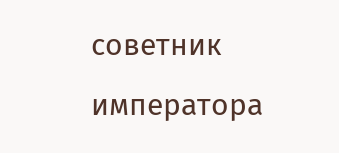советник императора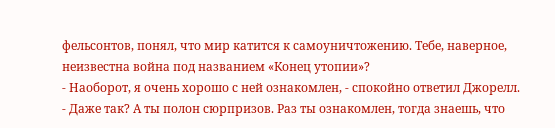фельсонтов, понял, что мир катится к самоуничтожению. Тебе, наверное, неизвестна война под названием «Конец утопии»?
- Наоборот, я очень хорошо с ней ознакомлен, - спокойно ответил Джорелл.
- Даже так? А ты полон сюрпризов. Раз ты ознакомлен, тогда знаешь, что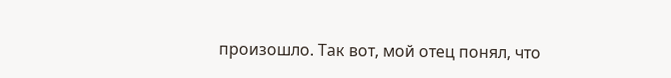произошло. Так вот, мой отец понял, что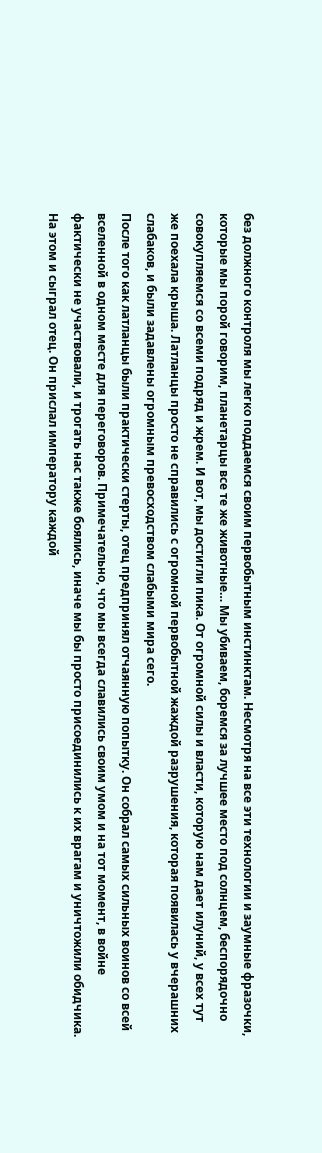без должного контроля мы легко поддаемся своим первобытным инстинктам. Несмотря на все эти технологии и заумные фразочки, которые мы порой говорим, планетарцы все те же животные… Мы убиваем, боремся за лучшее место под солнцем, беспорядочно совокупляемся со всеми подряд и жрем. И вот, мы достигли пика. От огромной силы и власти, которую нам дает илуний, у всех тут же поехала крыша. Латланцы просто не справились с огромной первобытной жаждой разрушения, которая появилась у вчерашних слабаков, и были задавлены огромным превосходством слабыми мира сего.
После того как латланцы были практически стерты, отец предпринял отчаянную попытку. Он собрал самых сильных воинов со всей вселенной в одном месте для переговоров. Примечательно, что мы всегда славились своим умом и на тот момент, в войне фактически не участвовали, и трогать нас также боялись, иначе мы бы просто присоединились к их врагам и уничтожили обидчика. На этом и сыграл отец. Он прислал императору каждой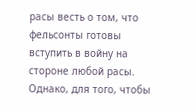расы весть о том, что фельсонты готовы вступить в войну на стороне любой расы. Однако, для того, чтобы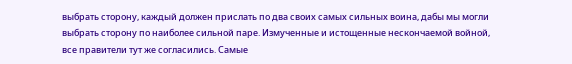выбрать сторону, каждый должен прислать по два своих самых сильных воина, дабы мы могли выбрать сторону по наиболее сильной паре. Измученные и истощенные нескончаемой войной, все правители тут же согласились. Самые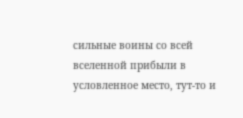сильные воины со всей вселенной прибыли в условленное место, тут-то и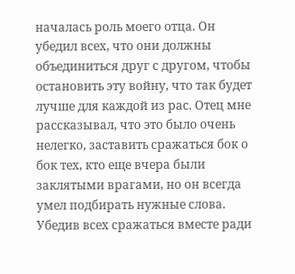началась роль моего отца. Он убедил всех, что они должны объединиться друг с другом, чтобы остановить эту войну, что так будет лучше для каждой из рас. Отец мне рассказывал, что это было очень нелегко, заставить сражаться бок о бок тех, кто еще вчера были заклятыми врагами, но он всегда умел подбирать нужные слова. Убедив всех сражаться вместе ради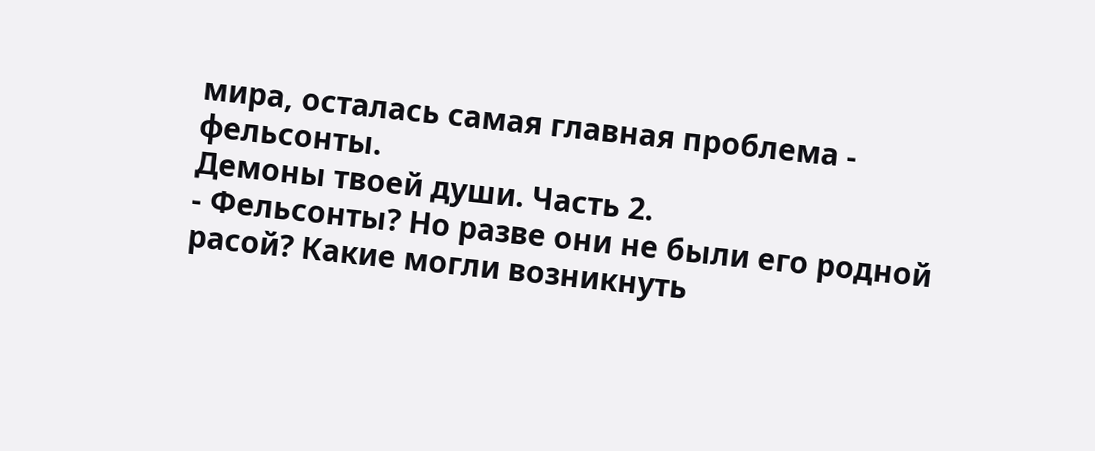мира, осталась самая главная проблема - фельсонты.
Демоны твоей души. Часть 2.
- Фельсонты? Но разве они не были его родной расой? Какие могли возникнуть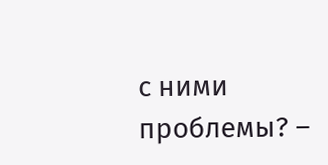с ними проблемы? –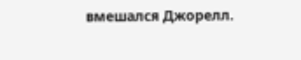вмешался Джорелл.